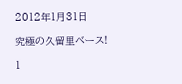2012年1月31日

究極の久留里ベース!

1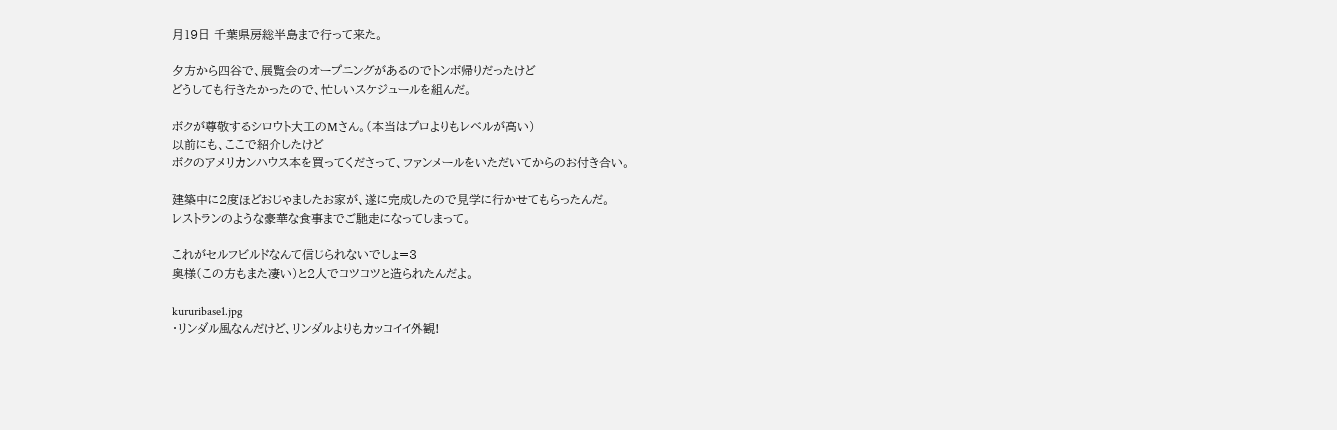月19日 千葉県房総半島まで行って来た。

夕方から四谷で、展覧会のオープニングがあるのでトンボ帰りだったけど
どうしても行きたかったので、忙しいスケジュールを組んだ。

ボクが尊敬するシロウト大工のMさん。(本当はプロよりもレベルが高い)
以前にも、ここで紹介したけど
ボクのアメリカンハウス本を買ってくださって、ファンメールをいただいてからのお付き合い。

建築中に2度ほどおじゃましたお家が、遂に完成したので見学に行かせてもらったんだ。
レストランのような豪華な食事までご馳走になってしまって。

これがセルフビルドなんて信じられないでしょ=3
奥様(この方もまた凄い)と2人でコツコツと造られたんだよ。

kururibase1.jpg
・リンダル風なんだけど、リンダルよりもカッコイイ外観!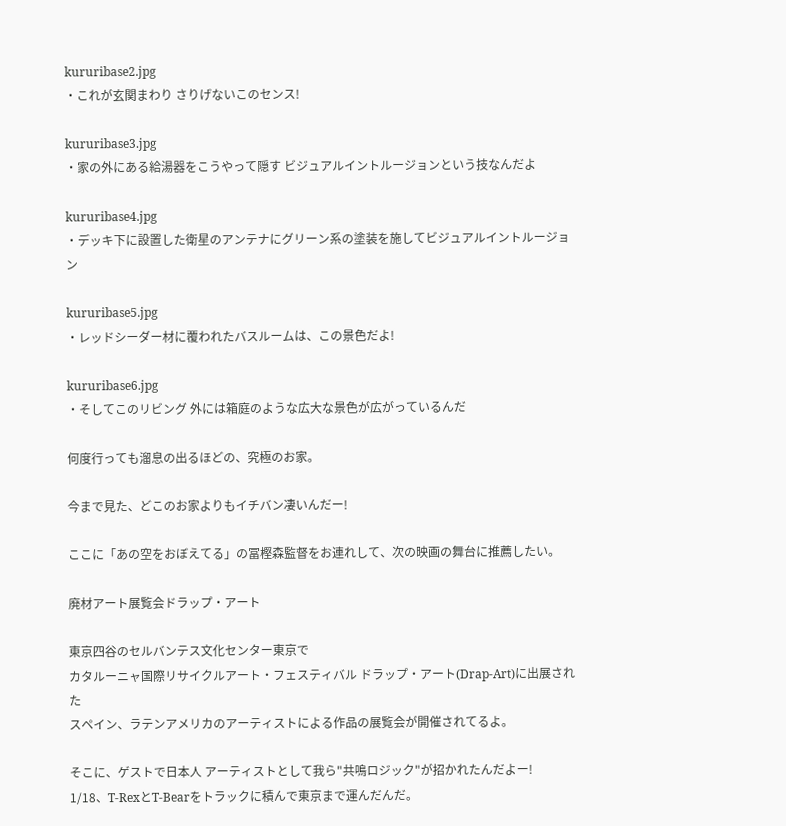kururibase2.jpg
・これが玄関まわり さりげないこのセンス!

kururibase3.jpg
・家の外にある給湯器をこうやって隠す ビジュアルイントルージョンという技なんだよ

kururibase4.jpg
・デッキ下に設置した衛星のアンテナにグリーン系の塗装を施してビジュアルイントルージョン

kururibase5.jpg
・レッドシーダー材に覆われたバスルームは、この景色だよ!

kururibase6.jpg
・そしてこのリビング 外には箱庭のような広大な景色が広がっているんだ

何度行っても溜息の出るほどの、究極のお家。

今まで見た、どこのお家よりもイチバン凄いんだー!

ここに「あの空をおぼえてる」の冨樫森監督をお連れして、次の映画の舞台に推薦したい。

廃材アート展覧会ドラップ・アート

東京四谷のセルバンテス文化センター東京で
カタルーニャ国際リサイクルアート・フェスティバル ドラップ・アート(Drap-Art)に出展され た
スペイン、ラテンアメリカのアーティストによる作品の展覧会が開催されてるよ。

そこに、ゲストで日本人 アーティストとして我ら"共鳴ロジック"が招かれたんだよー!
1/18、T-RexとT-Bearをトラックに積んで東京まで運んだんだ。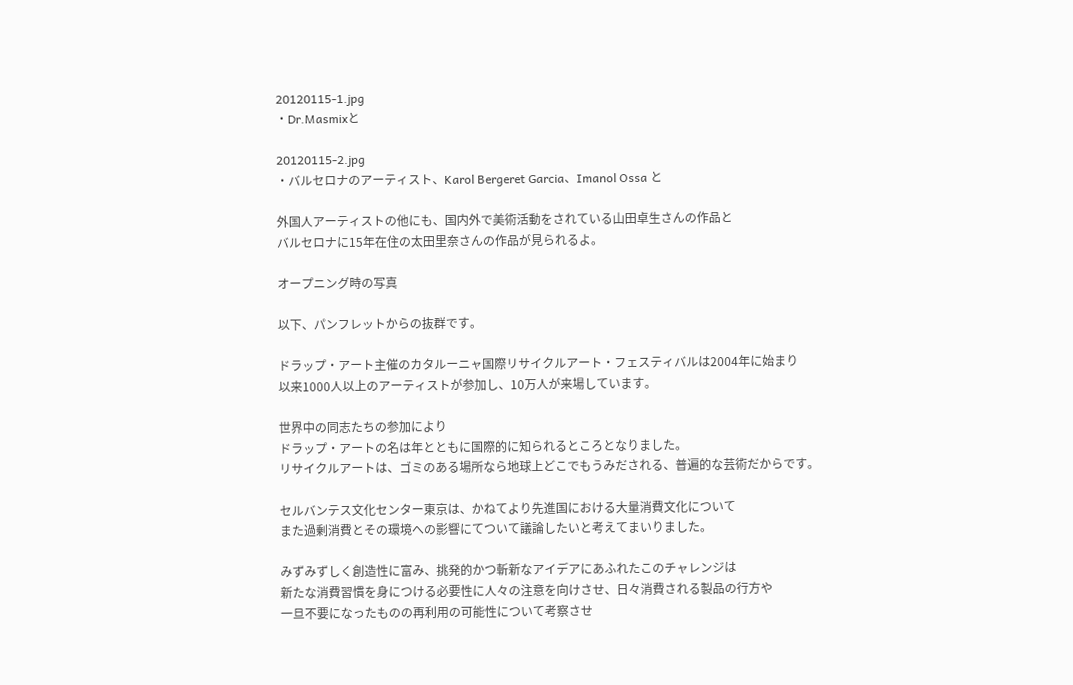20120115-1.jpg
・Dr.Masmixと

20120115-2.jpg
・バルセロナのアーティスト、Karol Bergeret Garcia、Imanol Ossa と

外国人アーティストの他にも、国内外で美術活動をされている山田卓生さんの作品と
バルセロナに15年在住の太田里奈さんの作品が見られるよ。

オープニング時の写真

以下、パンフレットからの抜群です。

ドラップ・アート主催のカタルーニャ国際リサイクルアート・フェスティバルは2004年に始まり
以来1000人以上のアーティストが参加し、10万人が来場しています。

世界中の同志たちの参加により
ドラップ・アートの名は年とともに国際的に知られるところとなりました。
リサイクルアートは、ゴミのある場所なら地球上どこでもうみだされる、普遍的な芸術だからです。

セルバンテス文化センター東京は、かねてより先進国における大量消費文化について
また過剰消費とその環境への影響にてついて議論したいと考えてまいりました。

みずみずしく創造性に富み、挑発的かつ斬新なアイデアにあふれたこのチャレンジは
新たな消費習慣を身につける必要性に人々の注意を向けさせ、日々消費される製品の行方や
一旦不要になったものの再利用の可能性について考察させ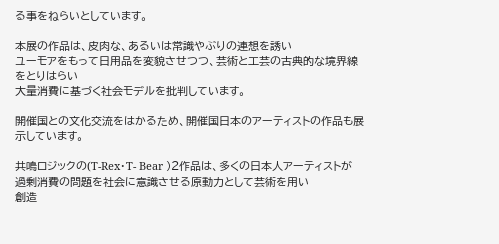る事をねらいとしています。

本展の作品は、皮肉な、あるいは常識やぶりの連想を誘い
ユーモアをもって日用品を変貌させつつ、芸術と工芸の古典的な境界線をとりはらい
大量消費に基づく社会モデルを批判しています。

開催国との文化交流をはかるため、開催国日本のアーティストの作品も展示しています。

共鳴ロジックの(T-Rex・T- Bear )2作品は、多くの日本人アーティストが
過剰消費の問題を社会に意識させる原動力として芸術を用い
創造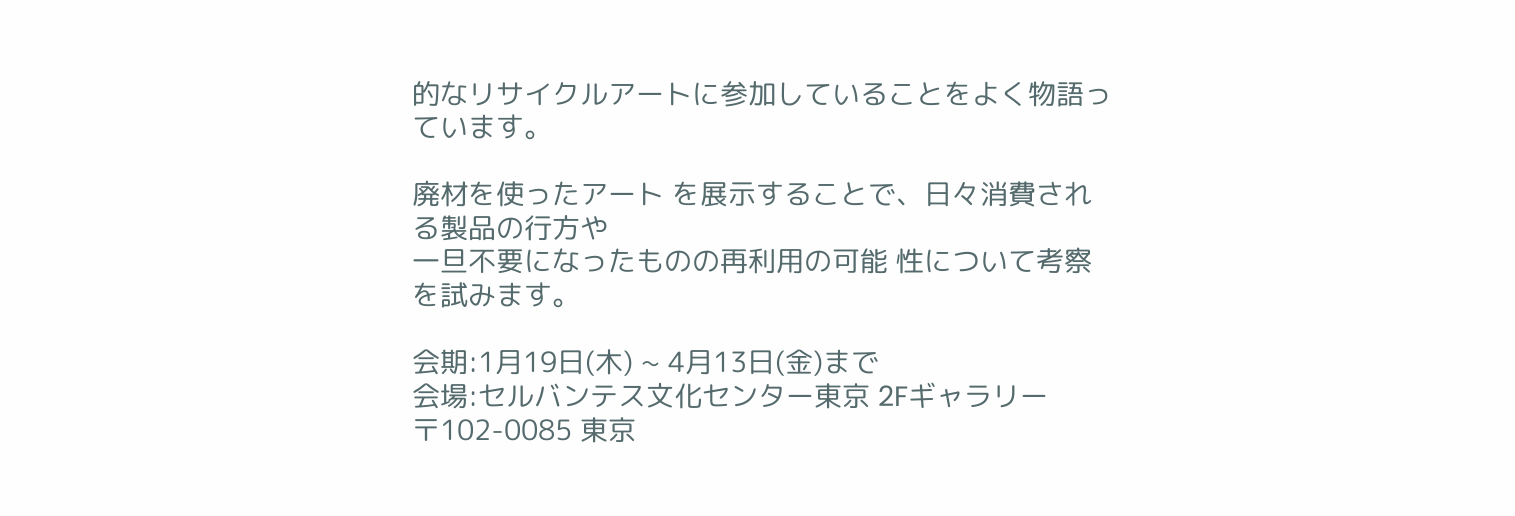的なリサイクルアートに参加していることをよく物語っています。

廃材を使ったアート を展示することで、日々消費される製品の行方や
一旦不要になったものの再利用の可能 性について考察を試みます。

会期:1月19日(木) ~ 4月13日(金)まで
会場:セルバンテス文化センター東京 2Fギャラリー
〒102-0085 東京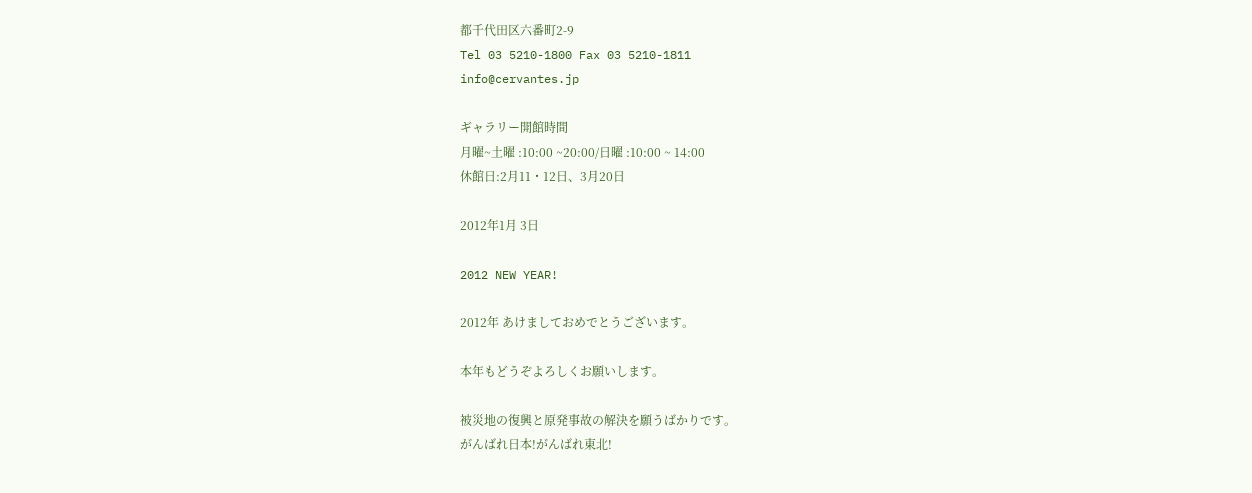都千代田区六番町2-9
Tel 03 5210-1800 Fax 03 5210-1811
info@cervantes.jp

ギャラリー開館時間
月曜~土曜 :10:00 ~20:00/日曜 :10:00 ~ 14:00
休館日:2月11・12日、3月20日

2012年1月 3日

2012 NEW YEAR!

2012年 あけましておめでとうございます。

本年もどうぞよろしくお願いします。

被災地の復興と原発事故の解決を願うばかりです。
がんばれ日本!がんばれ東北!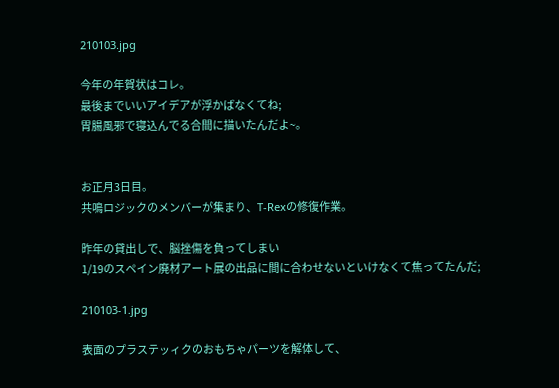210103.jpg

今年の年賀状はコレ。
最後までいいアイデアが浮かばなくてね;
胃腸風邪で寝込んでる合間に描いたんだよ~。


お正月3日目。
共鳴ロジックのメンバーが集まり、T-Rexの修復作業。

昨年の貸出しで、脳挫傷を負ってしまい
1/19のスペイン廃材アート展の出品に間に合わせないといけなくて焦ってたんだ;

210103-1.jpg

表面のプラステッィクのおもちゃパーツを解体して、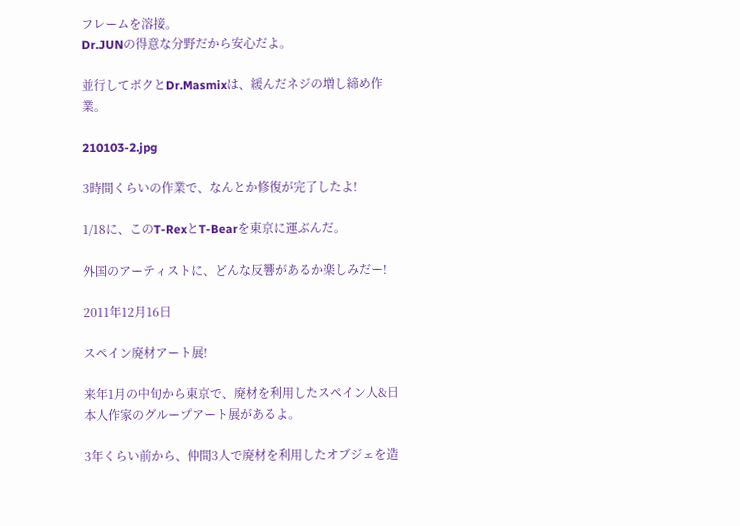フレームを溶接。
Dr.JUNの得意な分野だから安心だよ。

並行してボクとDr.Masmixは、緩んだネジの増し締め作業。

210103-2.jpg

3時間くらいの作業で、なんとか修復が完了したよ!

1/18に、このT-RexとT-Bearを東京に運ぶんだ。

外国のアーティストに、どんな反響があるか楽しみだー!

2011年12月16日

スペイン廃材アート展!

来年1月の中旬から東京で、廃材を利用したスペイン人&日本人作家のグループアート展があるよ。

3年くらい前から、仲間3人で廃材を利用したオブジェを造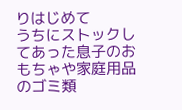りはじめて
うちにストックしてあった息子のおもちゃや家庭用品のゴミ類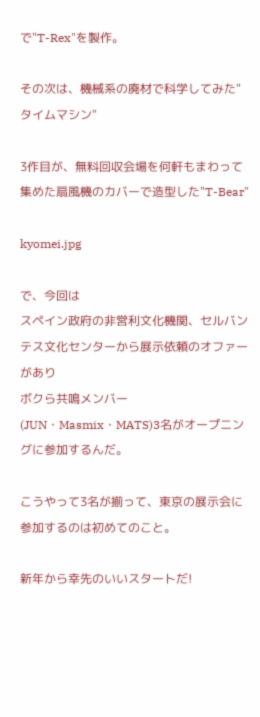で"T-Rex"を製作。

その次は、機械系の廃材で科学してみた"タイムマシン"

3作目が、無料回収会場を何軒もまわって集めた扇風機のカバーで造型した"T-Bear"

kyomei.jpg

で、今回は
スペイン政府の非営利文化機関、セルバンテス文化センターから展示依頼のオファーがあり
ボクら共鳴メンバー(JUN・Masmix・MATS)3名がオープニングに参加するんだ。

こうやって3名が揃って、東京の展示会に参加するのは初めてのこと。

新年から幸先のいいスタートだ!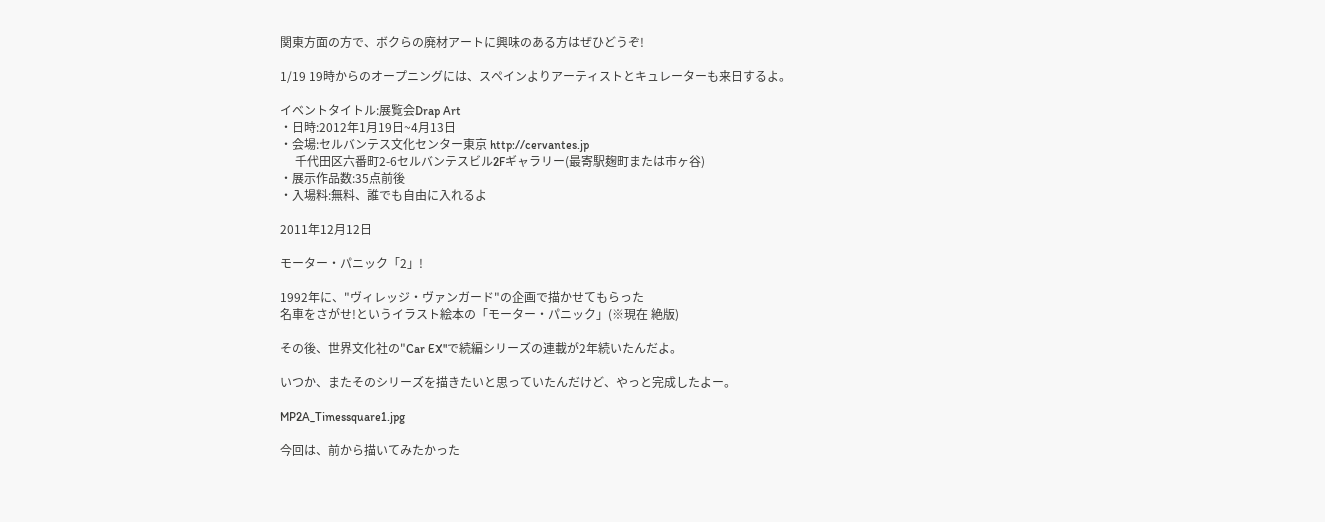関東方面の方で、ボクらの廃材アートに興味のある方はぜひどうぞ!

1/19 19時からのオープニングには、スペインよりアーティストとキュレーターも来日するよ。

イベントタイトル:展覧会Drap Art
・日時:2012年1月19日~4月13日
・会場:セルバンテス文化センター東京 http://cervantes.jp
     千代田区六番町2-6セルバンテスビル2Fギャラリー(最寄駅麹町または市ヶ谷)
・展示作品数:35点前後
・入場料:無料、誰でも自由に入れるよ

2011年12月12日

モーター・パニック「2」!

1992年に、"ヴィレッジ・ヴァンガード"の企画で描かせてもらった
名車をさがせ!というイラスト絵本の「モーター・パニック」(※現在 絶版)

その後、世界文化社の"Car EX"で続編シリーズの連載が2年続いたんだよ。

いつか、またそのシリーズを描きたいと思っていたんだけど、やっと完成したよー。

MP2A_Timessquare1.jpg

今回は、前から描いてみたかった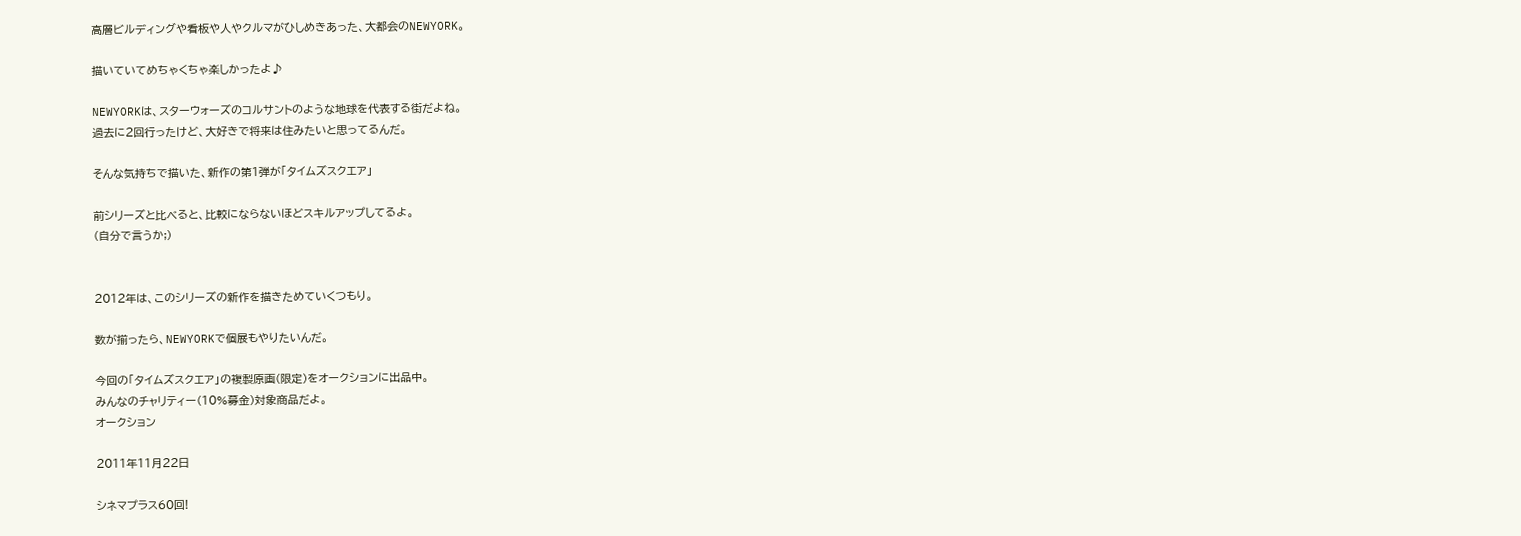高層ビルディングや看板や人やクルマがひしめきあった、大都会のNEWYORK。

描いていてめちゃくちゃ楽しかったよ♪

NEWYORKは、スターウォーズのコルサントのような地球を代表する街だよね。
過去に2回行ったけど、大好きで将来は住みたいと思ってるんだ。

そんな気持ちで描いた、新作の第1弾が「タイムズスクエア」

前シリーズと比べると、比較にならないほどスキルアップしてるよ。
(自分で言うか;)


2012年は、このシリーズの新作を描きためていくつもり。

数が揃ったら、NEWYORKで個展もやりたいんだ。

今回の「タイムズスクエア」の複製原画(限定)をオークションに出品中。
みんなのチャリティー(10%募金)対象商品だよ。
オークション

2011年11月22日

シネマプラス60回!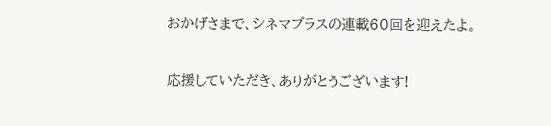おかげさまで、シネマプラスの連載60回を迎えたよ。

応援していただき、ありがとうございます!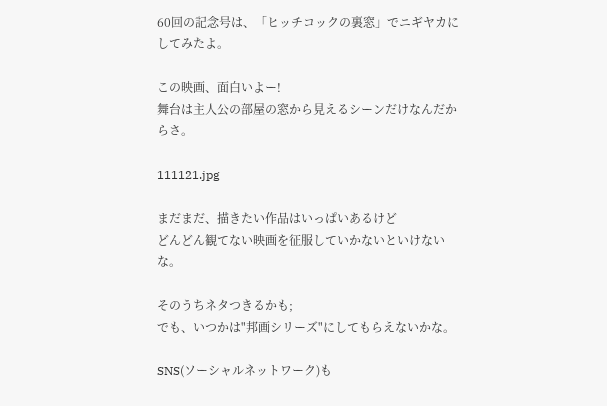60回の記念号は、「ヒッチコックの裏窓」でニギヤカにしてみたよ。

この映画、面白いよー!
舞台は主人公の部屋の窓から見えるシーンだけなんだからさ。

111121.jpg

まだまだ、描きたい作品はいっぱいあるけど
どんどん観てない映画を征服していかないといけないな。

そのうちネタつきるかも;
でも、いつかは"邦画シリーズ"にしてもらえないかな。

SNS(ソーシャルネットワーク)も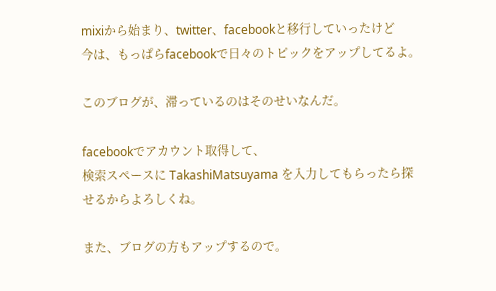mixiから始まり、twitter、facebookと移行していったけど
今は、もっぱらfacebookで日々のトピックをアップしてるよ。

このブログが、滞っているのはそのせいなんだ。

facebookでアカウント取得して、
検索スペースに TakashiMatsuyama を入力してもらったら探せるからよろしくね。

また、ブログの方もアップするので。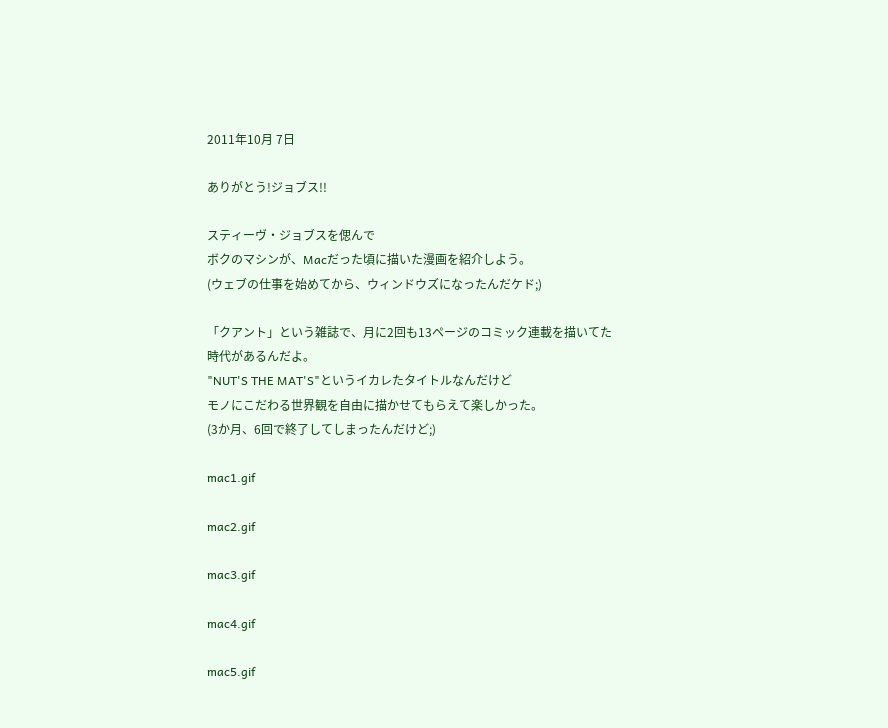2011年10月 7日

ありがとう!ジョブス!!

スティーヴ・ジョブスを偲んで
ボクのマシンが、Macだった頃に描いた漫画を紹介しよう。
(ウェブの仕事を始めてから、ウィンドウズになったんだケド;)

「クアント」という雑誌で、月に2回も13ページのコミック連載を描いてた時代があるんだよ。
"NUT'S THE MAT'S"というイカレたタイトルなんだけど
モノにこだわる世界観を自由に描かせてもらえて楽しかった。
(3か月、6回で終了してしまったんだけど;)

mac1.gif

mac2.gif

mac3.gif

mac4.gif

mac5.gif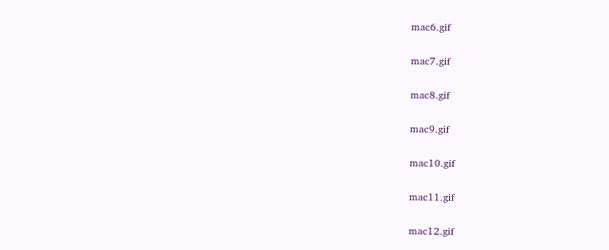mac6.gif

mac7.gif

mac8.gif

mac9.gif

mac10.gif

mac11.gif

mac12.gif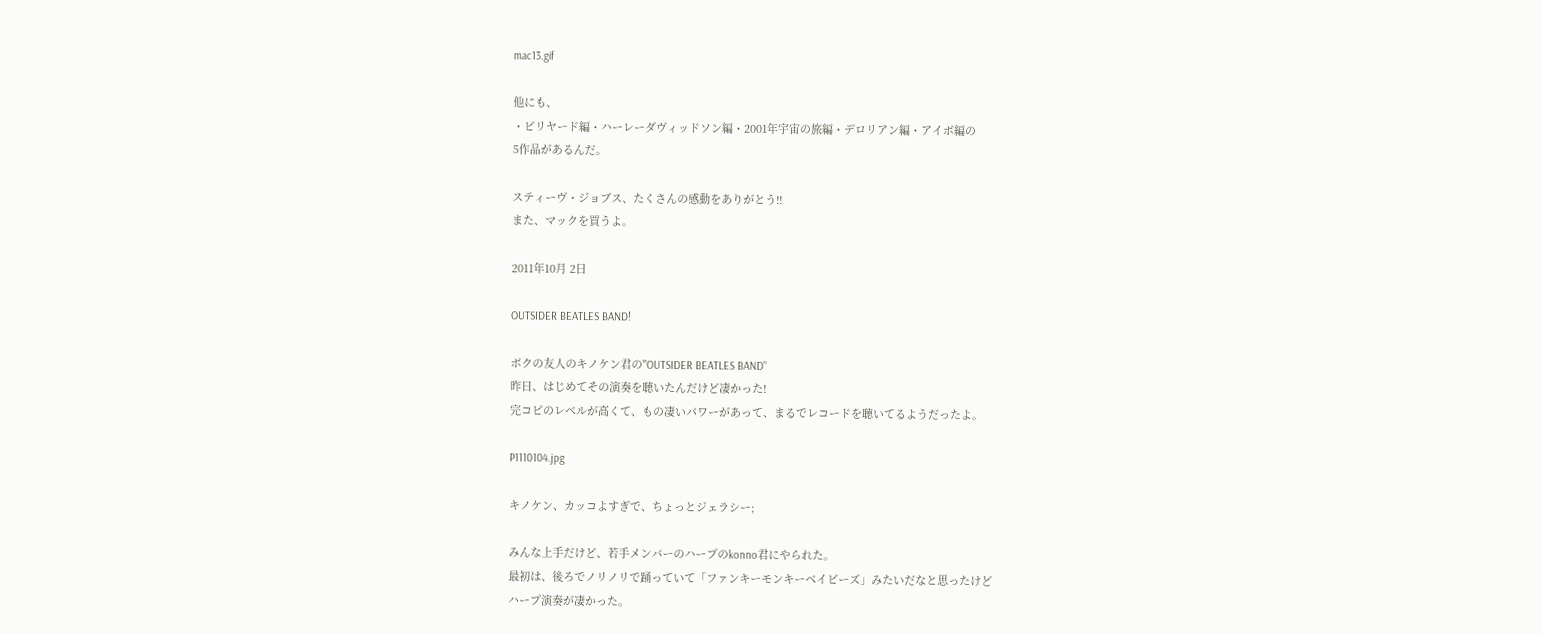mac13.gif

他にも、
・ビリヤード編・ハーレーダヴィッドソン編・2001年宇宙の旅編・デロリアン編・アイボ編の
5作品があるんだ。

スティーヴ・ジョブス、たくさんの感動をありがとう!!
また、マックを買うよ。

2011年10月 2日

OUTSIDER BEATLES BAND!

ボクの友人のキノケン君の"OUTSIDER BEATLES BAND"
昨日、はじめてその演奏を聴いたんだけど凄かった!
完コピのレベルが高くて、もの凄いパワーがあって、まるでレコードを聴いてるようだったよ。

P1110104.jpg

キノケン、カッコよすぎで、ちょっとジェラシー;

みんな上手だけど、若手メンバーのハープのkonno君にやられた。
最初は、後ろでノリノリで踊っていて「ファンキーモンキーベイビーズ」みたいだなと思ったけど
ハープ演奏が凄かった。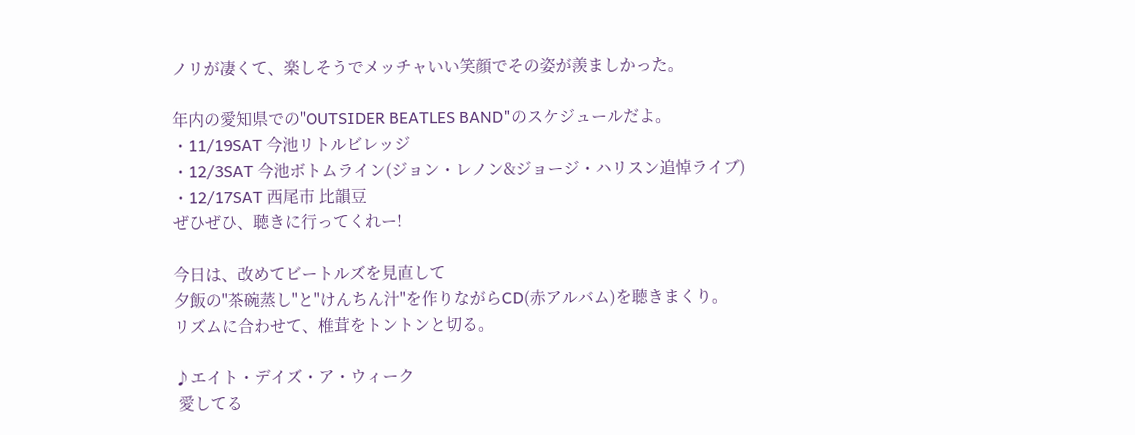ノリが凄くて、楽しそうでメッチャいい笑顔でその姿が羨ましかった。

年内の愛知県での"OUTSIDER BEATLES BAND"のスケジュールだよ。
・11/19SAT 今池リトルビレッジ
・12/3SAT 今池ボトムライン(ジョン・レノン&ジョージ・ハリスン追悼ライブ)
・12/17SAT 西尾市 比韻豆
ぜひぜひ、聴きに行ってくれー!

今日は、改めてビートルズを見直して
夕飯の"茶碗蒸し"と"けんちん汁"を作りながらCD(赤アルバム)を聴きまくり。
リズムに合わせて、椎茸をトントンと切る。

♪エイト・デイズ・ア・ウィーク
 愛してる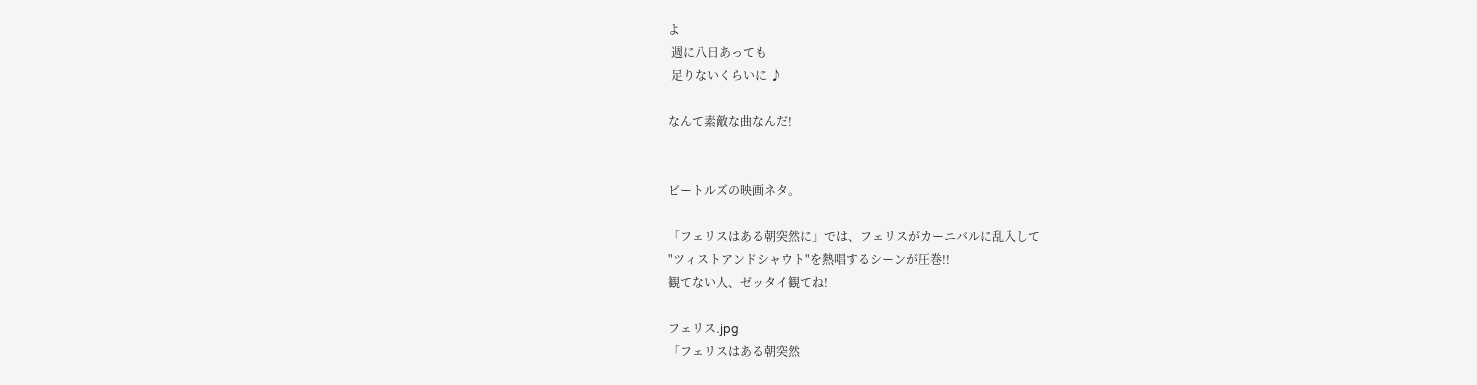よ
 週に八日あっても
 足りないくらいに ♪

なんて素敵な曲なんだ!


ビートルズの映画ネタ。

「フェリスはある朝突然に」では、フェリスがカーニバルに乱入して
"ツィストアンドシャウト"を熱唱するシーンが圧巻!!
観てない人、ゼッタイ観てね!

フェリス.jpg
「フェリスはある朝突然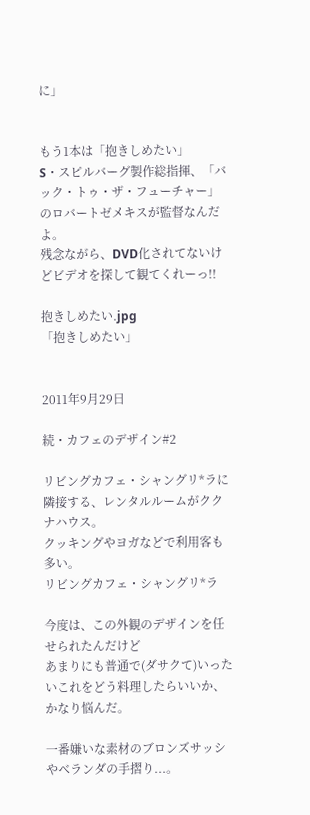に」


もう1本は「抱きしめたい」
S・スピルバーグ製作総指揮、「バック・トゥ・ザ・フューチャー」のロバートゼメキスが監督なんだよ。
残念ながら、DVD化されてないけどビデオを探して観てくれーっ!!

抱きしめたい.jpg
「抱きしめたい」


2011年9月29日

続・カフェのデザイン#2

リビングカフェ・シャングリ*ラに隣接する、レンタルルームがククナハウス。
クッキングやヨガなどで利用客も多い。
リビングカフェ・シャングリ*ラ

今度は、この外観のデザインを任せられたんだけど
あまりにも普通で(ダサクて)いったいこれをどう料理したらいいか、かなり悩んだ。

一番嫌いな素材のブロンズサッシやベランダの手摺り...。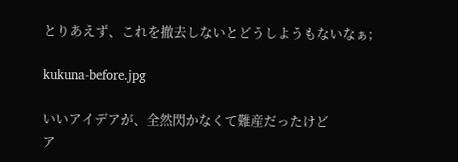とりあえず、これを撤去しないとどうしようもないなぁ;

kukuna-before.jpg

いいアイデアが、全然閃かなくて難産だったけど
ア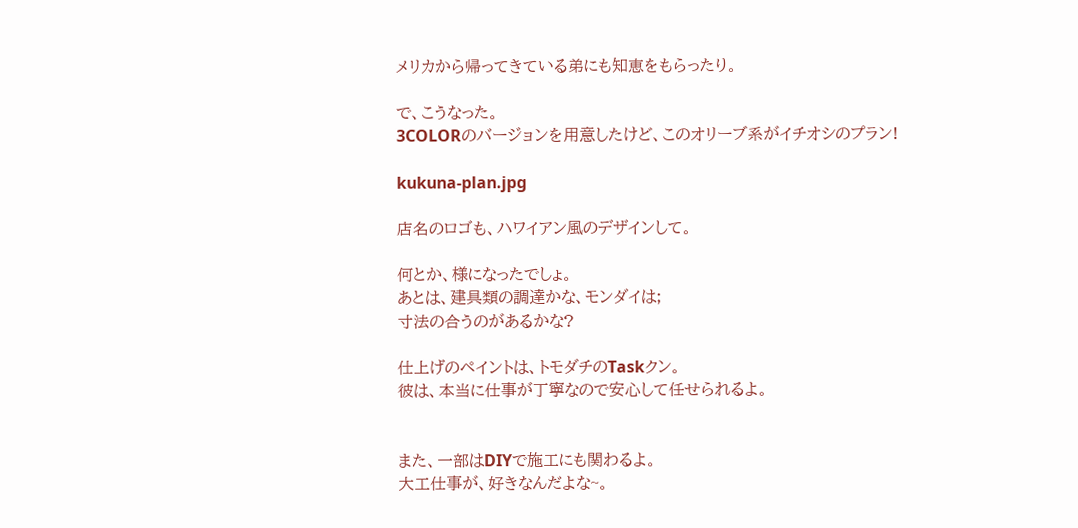メリカから帰ってきている弟にも知恵をもらったり。

で、こうなった。
3COLORのバージョンを用意したけど、このオリーブ系がイチオシのプラン!

kukuna-plan.jpg

店名のロゴも、ハワイアン風のデザインして。

何とか、様になったでしょ。
あとは、建具類の調達かな、モンダイは;
寸法の合うのがあるかな?

仕上げのペイントは、トモダチのTaskクン。
彼は、本当に仕事が丁寧なので安心して任せられるよ。


また、一部はDIYで施工にも関わるよ。
大工仕事が、好きなんだよな~。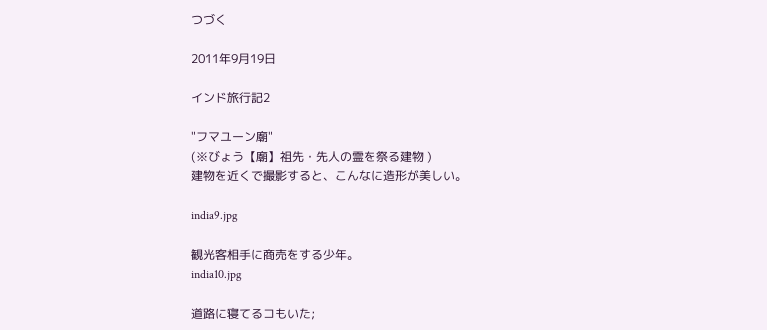つづく

2011年9月19日

インド旅行記2

"フマユーン廟"
(※びょう【廟】祖先・先人の霊を祭る建物 )
建物を近くで撮影すると、こんなに造形が美しい。

india9.jpg

観光客相手に商売をする少年。
india10.jpg

道路に寝てるコもいた;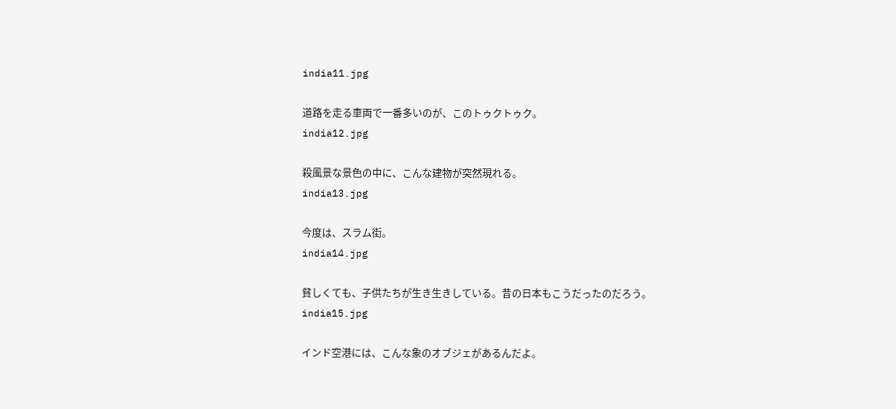india11.jpg

道路を走る車両で一番多いのが、このトゥクトゥク。
india12.jpg

殺風景な景色の中に、こんな建物が突然現れる。
india13.jpg

今度は、スラム街。
india14.jpg

貧しくても、子供たちが生き生きしている。昔の日本もこうだったのだろう。
india15.jpg

インド空港には、こんな象のオブジェがあるんだよ。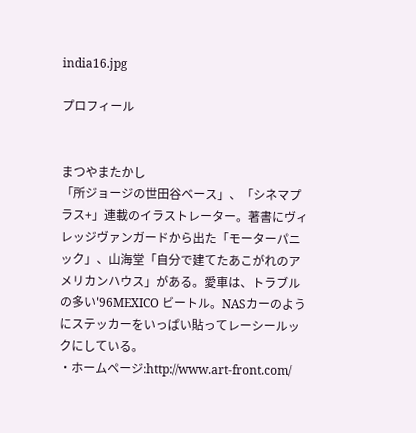india16.jpg

プロフィール


まつやまたかし
「所ジョージの世田谷ベース」、「シネマプラス+」連載のイラストレーター。著書にヴィレッジヴァンガードから出た「モーターパニック」、山海堂「自分で建てたあこがれのアメリカンハウス」がある。愛車は、トラブルの多い'96MEXICO ビートル。NASカーのようにステッカーをいっぱい貼ってレーシールックにしている。
・ホームページ:http://www.art-front.com/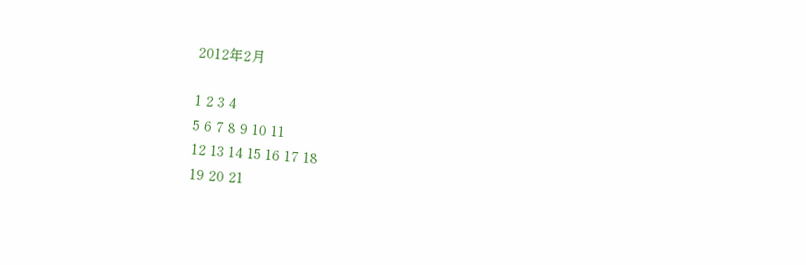2012年2月

1 2 3 4
5 6 7 8 9 10 11
12 13 14 15 16 17 18
19 20 21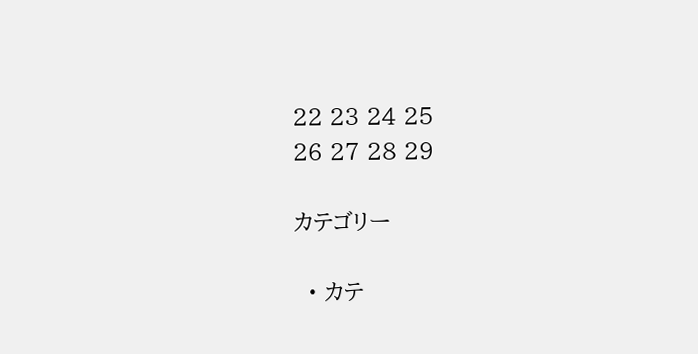22 23 24 25
26 27 28 29

カテゴリー

  • カテ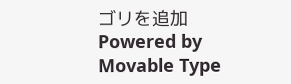ゴリを追加
Powered by
Movable Type